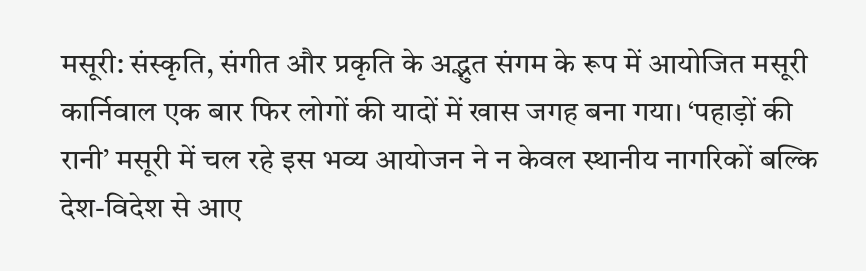मसूरी: संस्कृति, संगीत और प्रकृति के अद्भुत संगम के रूप में आयोजित मसूरी कार्निवाल एक बार फिर लोगों की यादों में खास जगह बना गया। ‘पहाड़ों की रानी’ मसूरी में चल रहे इस भव्य आयोजन ने न केवल स्थानीय नागरिकों बल्कि देश-विदेश से आए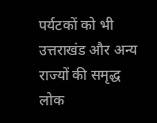पर्यटकों को भी उत्तराखंड और अन्य राज्यों की समृद्ध लोक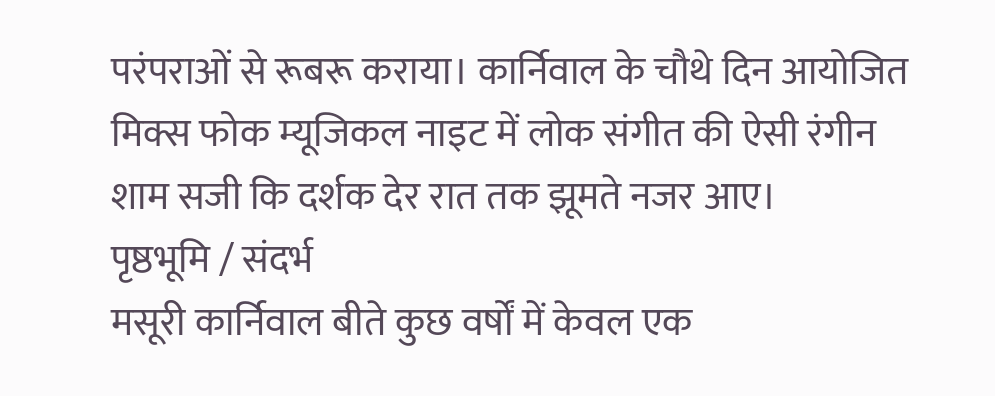परंपराओं से रूबरू कराया। कार्निवाल के चौथे दिन आयोजित मिक्स फोक म्यूजिकल नाइट में लोक संगीत की ऐसी रंगीन शाम सजी कि दर्शक देर रात तक झूमते नजर आए।
पृष्ठभूमि / संदर्भ
मसूरी कार्निवाल बीते कुछ वर्षों में केवल एक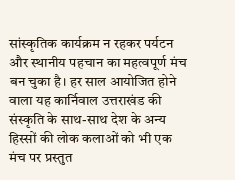सांस्कृतिक कार्यक्रम न रहकर पर्यटन और स्थानीय पहचान का महत्वपूर्ण मंच बन चुका है। हर साल आयोजित होने वाला यह कार्निवाल उत्तराखंड की संस्कृति के साथ-साथ देश के अन्य हिस्सों की लोक कलाओं को भी एक मंच पर प्रस्तुत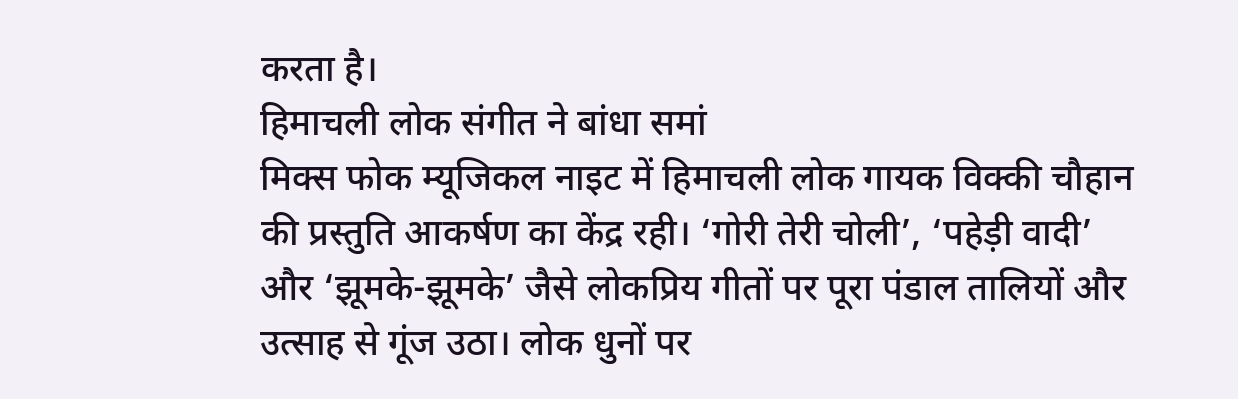करता है।
हिमाचली लोक संगीत ने बांधा समां
मिक्स फोक म्यूजिकल नाइट में हिमाचली लोक गायक विक्की चौहान की प्रस्तुति आकर्षण का केंद्र रही। ‘गोरी तेरी चोली’, ‘पहेड़ी वादी’ और ‘झूमके-झूमके’ जैसे लोकप्रिय गीतों पर पूरा पंडाल तालियों और उत्साह से गूंज उठा। लोक धुनों पर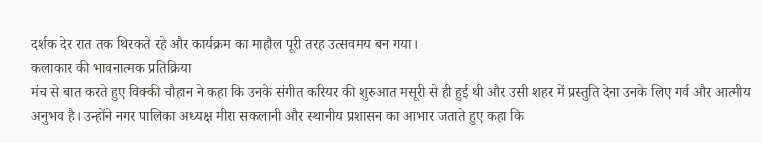दर्शक देर रात तक थिरकते रहे और कार्यक्रम का माहौल पूरी तरह उत्सवमय बन गया।
कलाकार की भावनात्मक प्रतिक्रिया
मंच से बात करते हुए विक्की चौहान ने कहा कि उनके संगीत करियर की शुरुआत मसूरी से ही हुई थी और उसी शहर में प्रस्तुति देना उनके लिए गर्व और आत्मीय अनुभव है। उन्होंने नगर पालिका अध्यक्ष मीरा सकलानी और स्थानीय प्रशासन का आभार जताते हुए कहा कि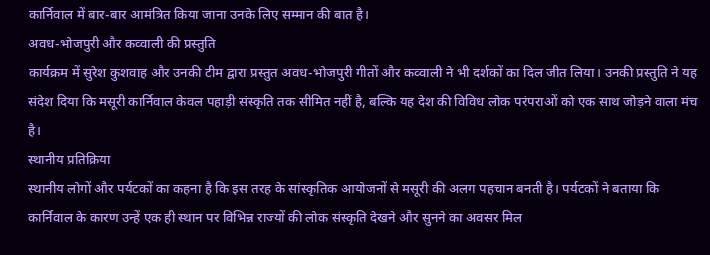कार्निवाल में बार-बार आमंत्रित किया जाना उनके लिए सम्मान की बात है।
अवध-भोजपुरी और कव्वाली की प्रस्तुति
कार्यक्रम में सुरेश कुशवाह और उनकी टीम द्वारा प्रस्तुत अवध-भोजपुरी गीतों और कव्वाली ने भी दर्शकों का दिल जीत लिया। उनकी प्रस्तुति ने यह संदेश दिया कि मसूरी कार्निवाल केवल पहाड़ी संस्कृति तक सीमित नहीं है, बल्कि यह देश की विविध लोक परंपराओं को एक साथ जोड़ने वाला मंच है।
स्थानीय प्रतिक्रिया
स्थानीय लोगों और पर्यटकों का कहना है कि इस तरह के सांस्कृतिक आयोजनों से मसूरी की अलग पहचान बनती है। पर्यटकों ने बताया कि कार्निवाल के कारण उन्हें एक ही स्थान पर विभिन्न राज्यों की लोक संस्कृति देखने और सुनने का अवसर मिल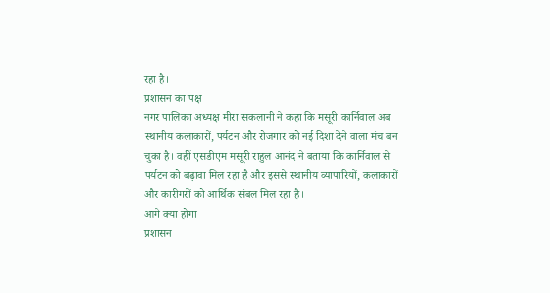रहा है।
प्रशासन का पक्ष
नगर पालिका अध्यक्ष मीरा सकलानी ने कहा कि मसूरी कार्निवाल अब स्थानीय कलाकारों, पर्यटन और रोजगार को नई दिशा देने वाला मंच बन चुका है। वहीं एसडीएम मसूरी राहुल आनंद ने बताया कि कार्निवाल से पर्यटन को बढ़ावा मिल रहा है और इससे स्थानीय व्यापारियों, कलाकारों और कारीगरों को आर्थिक संबल मिल रहा है।
आगे क्या होगा
प्रशासन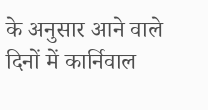के अनुसार आने वाले दिनों में कार्निवाल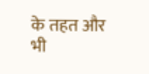के तहत और भी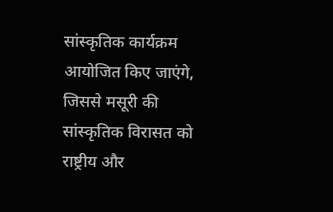सांस्कृतिक कार्यक्रम आयोजित किए जाएंगे, जिससे मसूरी की सांस्कृतिक विरासत को राष्ट्रीय और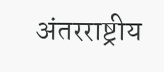अंतरराष्ट्रीय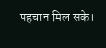पहचान मिल सके।